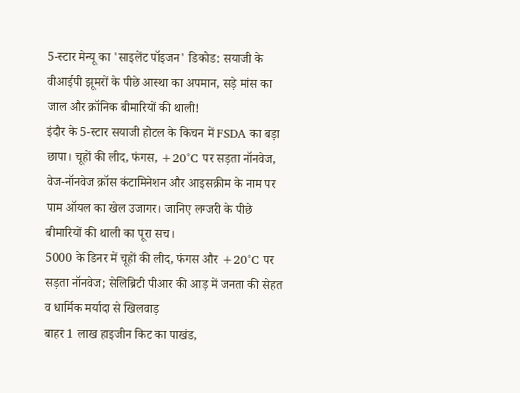5-स्टार मेन्यू का 'साइलेंट पॉइजन' डिकोड: सयाजी के वीआईपी झूमरों के पीछे आस्था का अपमान, सड़े मांस का जाल और क्रॉनिक बीमारियों की थाली!
इंदौर के 5-स्टार सयाजी होटल के किचन में FSDA का बड़ा छापा। चूहों की लीद, फंगस, +20°C पर सड़ता नॉनवेज, वेज-नॉनवेज क्रॉस कंटामिनेशन और आइसक्रीम के नाम पर पाम ऑयल का खेल उजागर। जानिए लग्जरी के पीछे बीमारियों की थाली का पूरा सच।
5000 के डिनर में चूहों की लीद, फंगस और +20°C पर सड़ता नॉनवेज; सेलिब्रिटी पीआर की आड़ में जनता की सेहत व धार्मिक मर्यादा से खिलवाड़
बाहर 1 लाख हाइजीन किट का पाखंड,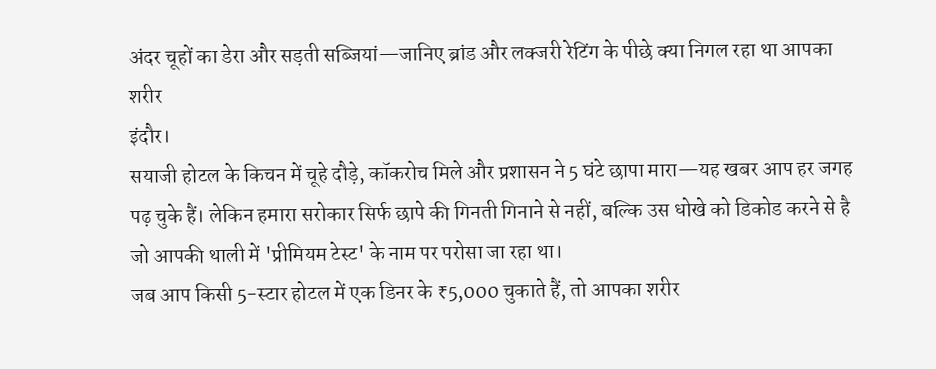अंदर चूहों का डेरा और सड़ती सब्जियां—जानिए ब्रांड और लक्जरी रेटिंग के पीछे क्या निगल रहा था आपका शरीर
इंदौर।
सयाजी होटल के किचन में चूहे दौड़े, कॉकरोच मिले और प्रशासन ने 5 घंटे छापा मारा—यह खबर आप हर जगह पढ़ चुके हैं। लेकिन हमारा सरोकार सिर्फ छापे की गिनती गिनाने से नहीं, बल्कि उस धोखे को डिकोड करने से है जो आपकी थाली में 'प्रीमियम टेस्ट' के नाम पर परोसा जा रहा था।
जब आप किसी 5-स्टार होटल में एक डिनर के ₹5,000 चुकाते हैं, तो आपका शरीर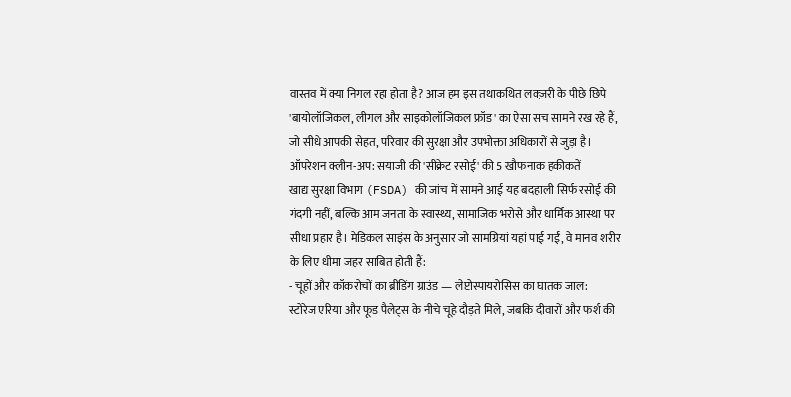वास्तव में क्या निगल रहा होता है? आज हम इस तथाकथित लक्ज़री के पीछे छिपे 'बायोलॉजिकल, लीगल और साइकोलॉजिकल फ्रॉड' का ऐसा सच सामने रख रहे हैं, जो सीधे आपकी सेहत, परिवार की सुरक्षा और उपभोक्ता अधिकारों से जुड़ा है।
ऑपरेशन क्लीन-अप: सयाजी की 'सीक्रेट रसोई' की 5 खौफनाक हकीकतें
खाद्य सुरक्षा विभाग (FSDA) की जांच में सामने आई यह बदहाली सिर्फ रसोई की गंदगी नहीं, बल्कि आम जनता के स्वास्थ्य, सामाजिक भरोसे और धार्मिक आस्था पर सीधा प्रहार है। मेडिकल साइंस के अनुसार जो सामग्रियां यहां पाई गईं, वे मानव शरीर के लिए धीमा जहर साबित होती हैं:
- चूहों और कॉकरोचों का ब्रीडिंग ग्राउंड — लेप्टोस्पायरोसिस का घातक जाल:
स्टोरेज एरिया और फूड पैलेट्स के नीचे चूहे दौड़ते मिले, जबकि दीवारों और फर्श की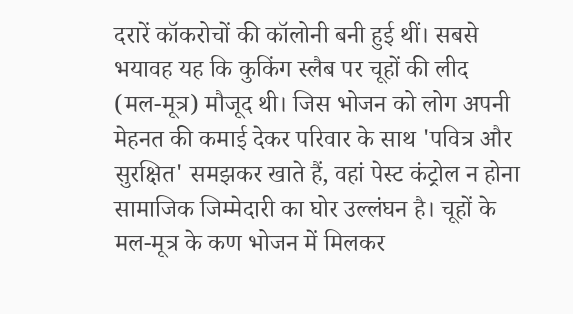दरारें कॉकरोचों की कॉलोनी बनी हुई थीं। सबसे भयावह यह कि कुकिंग स्लैब पर चूहों की लीद (मल-मूत्र) मौजूद थी। जिस भोजन को लोग अपनी मेहनत की कमाई देकर परिवार के साथ 'पवित्र और सुरक्षित' समझकर खाते हैं, वहां पेस्ट कंट्रोल न होना सामाजिक जिम्मेदारी का घोर उल्लंघन है। चूहों के मल-मूत्र के कण भोजन में मिलकर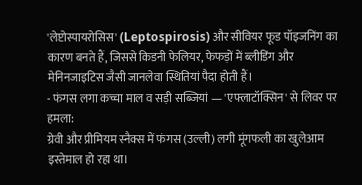'लेप्टोस्पायरोसिस' (Leptospirosis) और सीवियर फूड पॉइजनिंग का कारण बनते हैं, जिससे किडनी फेलियर, फेफड़ों में ब्लीडिंग और मेनिनजाइटिस जैसी जानलेवा स्थितियां पैदा होती हैं।
- फंगस लगा कच्चा माल व सड़ी सब्जियां — 'एफ्लाटॉक्सिन' से लिवर पर हमला:
ग्रेवी और प्रीमियम स्नैक्स में फंगस (उल्ली) लगी मूंगफली का खुलेआम इस्तेमाल हो रहा था।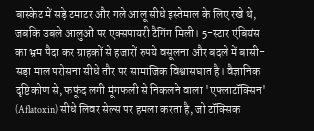बास्केट में सड़े टमाटर और गले आलू सीधे इस्तेमाल के लिए रखे थे, जबकि उबले आलुओं पर एक्सपायरी टैगिंग मिली। 5-स्टार एंबियंस का भ्रम पैदा कर ग्राहकों से हजारों रुपये वसूलना और बदले में बासी-सड़ा माल परोसना सीधे तौर पर सामाजिक विश्वासघात है। वैज्ञानिक दृष्टिकोण से, फफूंद लगी मूंगफली से निकलने वाला 'एफ्लाटॉक्सिन' (Aflatoxin) सीधे लिवर सेल्स पर हमला करता है, जो टॉक्सिक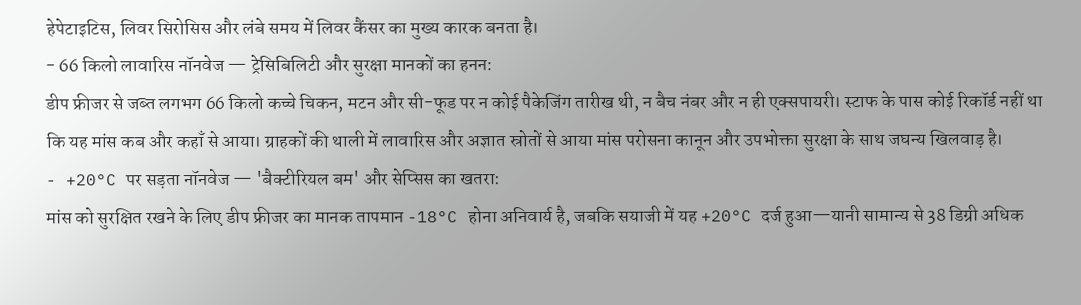हेपेटाइटिस, लिवर सिरोसिस और लंबे समय में लिवर कैंसर का मुख्य कारक बनता है।
- 66 किलो लावारिस नॉनवेज — ट्रेसिबिलिटी और सुरक्षा मानकों का हनन:
डीप फ्रीजर से जब्त लगभग 66 किलो कच्चे चिकन, मटन और सी-फूड पर न कोई पैकेजिंग तारीख थी, न बैच नंबर और न ही एक्सपायरी। स्टाफ के पास कोई रिकॉर्ड नहीं था कि यह मांस कब और कहाँ से आया। ग्राहकों की थाली में लावारिस और अज्ञात स्रोतों से आया मांस परोसना कानून और उपभोक्ता सुरक्षा के साथ जघन्य खिलवाड़ है।
- +20°C पर सड़ता नॉनवेज — 'बैक्टीरियल बम' और सेप्सिस का खतरा:
मांस को सुरक्षित रखने के लिए डीप फ्रीजर का मानक तापमान -18°C होना अनिवार्य है, जबकि सयाजी में यह +20°C दर्ज हुआ—यानी सामान्य से 38 डिग्री अधिक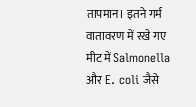तापमान। इतने गर्म वातावरण में रखे गए मीट में Salmonella और E. coli जैसे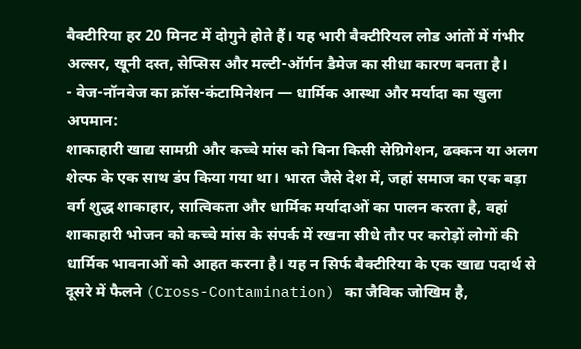बैक्टीरिया हर 20 मिनट में दोगुने होते हैं। यह भारी बैक्टीरियल लोड आंतों में गंभीर अल्सर, खूनी दस्त, सेप्सिस और मल्टी-ऑर्गन डैमेज का सीधा कारण बनता है।
- वेज-नॉनवेज का क्रॉस-कंटामिनेशन — धार्मिक आस्था और मर्यादा का खुला अपमान:
शाकाहारी खाद्य सामग्री और कच्चे मांस को बिना किसी सेग्रिगेशन, ढक्कन या अलग शेल्फ के एक साथ डंप किया गया था। भारत जैसे देश में, जहां समाज का एक बड़ा वर्ग शुद्ध शाकाहार, सात्विकता और धार्मिक मर्यादाओं का पालन करता है, वहां शाकाहारी भोजन को कच्चे मांस के संपर्क में रखना सीधे तौर पर करोड़ों लोगों की धार्मिक भावनाओं को आहत करना है। यह न सिर्फ बैक्टीरिया के एक खाद्य पदार्थ से दूसरे में फैलने (Cross-Contamination) का जैविक जोखिम है,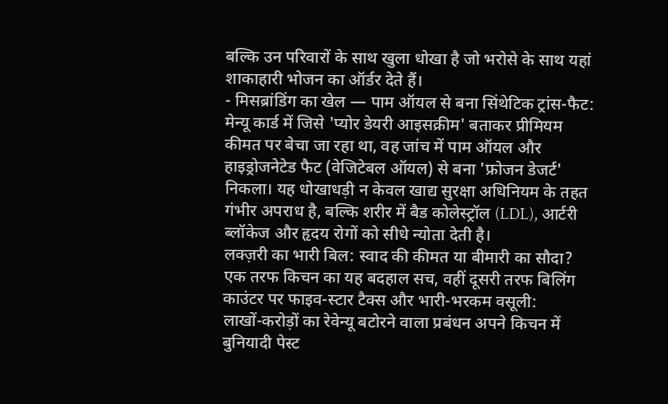बल्कि उन परिवारों के साथ खुला धोखा है जो भरोसे के साथ यहां शाकाहारी भोजन का ऑर्डर देते हैं।
- मिसब्रांडिंग का खेल — पाम ऑयल से बना सिंथेटिक ट्रांस-फैट:
मेन्यू कार्ड में जिसे 'प्योर डेयरी आइसक्रीम' बताकर प्रीमियम कीमत पर बेचा जा रहा था, वह जांच में पाम ऑयल और हाइड्रोजनेटेड फैट (वेजिटेबल ऑयल) से बना 'फ्रोजन डेजर्ट' निकला। यह धोखाधड़ी न केवल खाद्य सुरक्षा अधिनियम के तहत गंभीर अपराध है, बल्कि शरीर में बैड कोलेस्ट्रॉल (LDL), आर्टरी ब्लॉकेज और हृदय रोगों को सीधे न्योता देती है।
लक्ज़री का भारी बिल: स्वाद की कीमत या बीमारी का सौदा?
एक तरफ किचन का यह बदहाल सच, वहीं दूसरी तरफ बिलिंग काउंटर पर फाइव-स्टार टैक्स और भारी-भरकम वसूली:
लाखों-करोड़ों का रेवेन्यू बटोरने वाला प्रबंधन अपने किचन में बुनियादी पेस्ट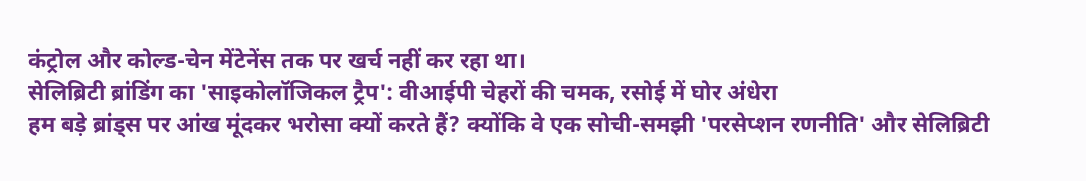कंट्रोल और कोल्ड-चेन मेंटेनेंस तक पर खर्च नहीं कर रहा था।
सेलिब्रिटी ब्रांडिंग का 'साइकोलॉजिकल ट्रैप': वीआईपी चेहरों की चमक, रसोई में घोर अंधेरा
हम बड़े ब्रांड्स पर आंख मूंदकर भरोसा क्यों करते हैं? क्योंकि वे एक सोची-समझी 'परसेप्शन रणनीति' और सेलिब्रिटी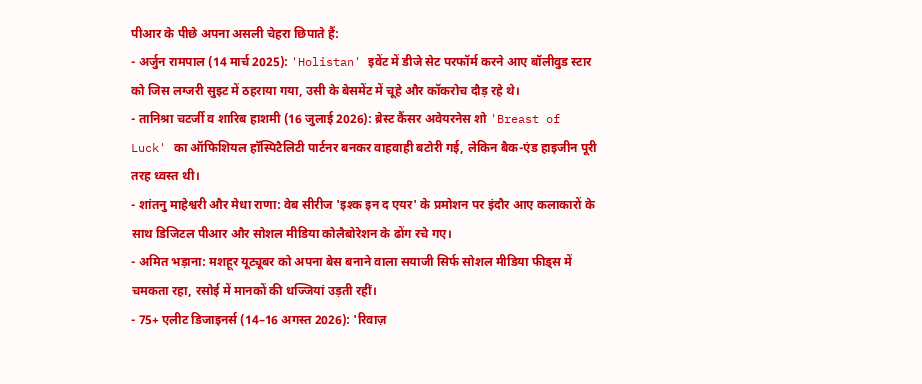पीआर के पीछे अपना असली चेहरा छिपाते हैं:
- अर्जुन रामपाल (14 मार्च 2025): 'Holistan' इवेंट में डीजे सेट परफॉर्म करने आए बॉलीवुड स्टार को जिस लग्जरी सुइट में ठहराया गया, उसी के बेसमेंट में चूहे और कॉकरोच दौड़ रहे थे।
- तानिश्रा चटर्जी व शारिब हाशमी (16 जुलाई 2026): ब्रेस्ट कैंसर अवेयरनेस शो 'Breast of Luck' का ऑफिशियल हॉस्पिटैलिटी पार्टनर बनकर वाहवाही बटोरी गई, लेकिन बैक-एंड हाइजीन पूरी तरह ध्वस्त थी।
- शांतनु माहेश्वरी और मेधा राणा: वेब सीरीज 'इश्क इन द एयर' के प्रमोशन पर इंदौर आए कलाकारों के साथ डिजिटल पीआर और सोशल मीडिया कोलैबोरेशन के ढोंग रचे गए।
- अमित भड़ाना: मशहूर यूट्यूबर को अपना बेस बनाने वाला सयाजी सिर्फ सोशल मीडिया फीड्स में चमकता रहा, रसोई में मानकों की धज्जियां उड़ती रहीं।
- 75+ एलीट डिजाइनर्स (14–16 अगस्त 2026): 'रिवाज़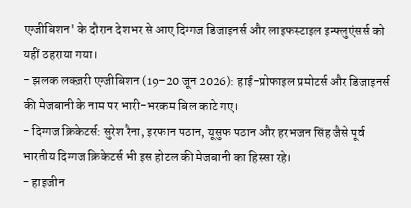एग्जीबिशन' के दौरान देशभर से आए दिग्गज डिजाइनर्स और लाइफस्टाइल इन्फ्लुएंसर्स को यहीं ठहराया गया।
- झलक लक्ज़री एग्जीबिशन (19–20 जून 2026): हाई-प्रोफाइल प्रमोटर्स और डिजाइनर्स की मेजबानी के नाम पर भारी-भरकम बिल काटे गए।
- दिग्गज क्रिकेटर्स: सुरेश रैना, इरफान पठान, यूसुफ पठान और हरभजन सिंह जैसे पूर्व भारतीय दिग्गज क्रिकेटर्स भी इस होटल की मेजबानी का हिस्सा रहे।
- हाइजीन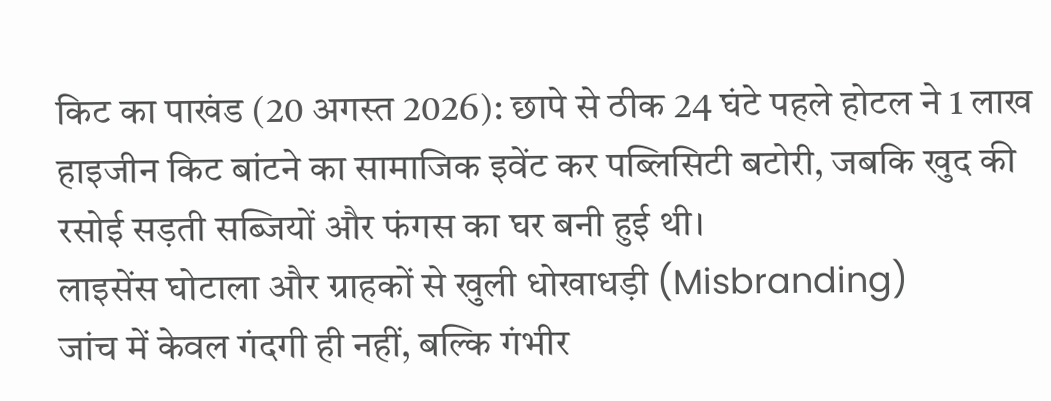किट का पाखंड (20 अगस्त 2026): छापे से ठीक 24 घंटे पहले होटल ने 1 लाख हाइजीन किट बांटने का सामाजिक इवेंट कर पब्लिसिटी बटोरी, जबकि खुद की रसोई सड़ती सब्जियों और फंगस का घर बनी हुई थी।
लाइसेंस घोटाला और ग्राहकों से खुली धोखाधड़ी (Misbranding)
जांच में केवल गंदगी ही नहीं, बल्कि गंभीर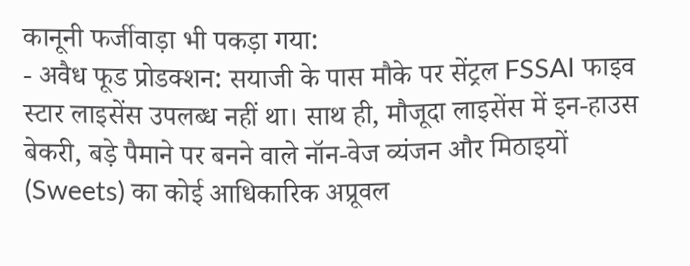कानूनी फर्जीवाड़ा भी पकड़ा गया:
- अवैध फूड प्रोडक्शन: सयाजी के पास मौके पर सेंट्रल FSSAI फाइव स्टार लाइसेंस उपलब्ध नहीं था। साथ ही, मौजूदा लाइसेंस में इन-हाउस बेकरी, बड़े पैमाने पर बनने वाले नॉन-वेज व्यंजन और मिठाइयों (Sweets) का कोई आधिकारिक अप्रूवल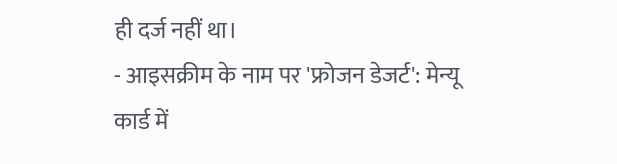ही दर्ज नहीं था।
- आइसक्रीम के नाम पर 'फ्रोजन डेजर्ट': मेन्यू कार्ड में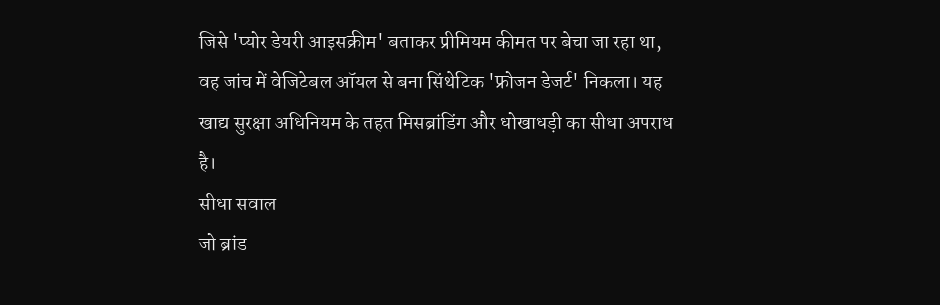जिसे 'प्योर डेयरी आइसक्रीम' बताकर प्रीमियम कीमत पर बेचा जा रहा था, वह जांच में वेजिटेबल ऑयल से बना सिंथेटिक 'फ्रोजन डेजर्ट' निकला। यह खाद्य सुरक्षा अधिनियम के तहत मिसब्रांडिंग और धोखाधड़ी का सीधा अपराध है।
सीधा सवाल
जो ब्रांड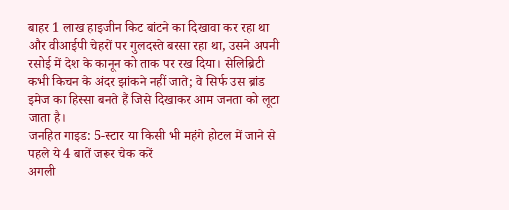बाहर 1 लाख हाइजीन किट बांटने का दिखावा कर रहा था और वीआईपी चेहरों पर गुलदस्ते बरसा रहा था, उसने अपनी रसोई में देश के कानून को ताक पर रख दिया। सेलिब्रिटी कभी किचन के अंदर झांकने नहीं जाते; वे सिर्फ उस ब्रांड इमेज का हिस्सा बनते हैं जिसे दिखाकर आम जनता को लूटा जाता है।
जनहित गाइड: 5-स्टार या किसी भी महंगे होटल में जाने से पहले ये 4 बातें जरूर चेक करें
अगली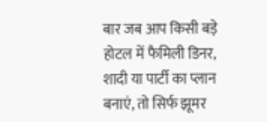बार जब आप किसी बड़े होटल में फैमिली डिनर, शादी या पार्टी का प्लान बनाएं, तो सिर्फ झूमर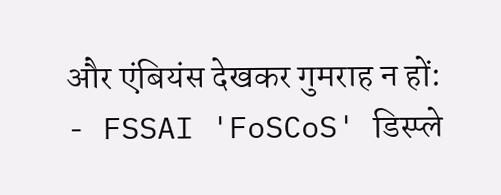और एंबियंस देखकर गुमराह न हों:
- FSSAI 'FoSCoS' डिस्प्ले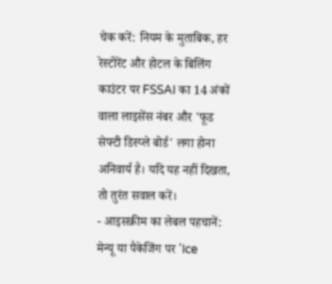चेक करें: नियम के मुताबिक, हर रेस्टोरेंट और होटल के बिलिंग काउंटर पर FSSAI का 14 अंकों वाला लाइसेंस नंबर और 'फूड सेफ्टी डिस्प्ले बोर्ड' लगा होना अनिवार्य है। यदि यह नहीं दिखता, तो तुरंत सवाल करें।
- आइसक्रीम का लेबल पहचानें: मेन्यू या पैकेजिंग पर 'Ice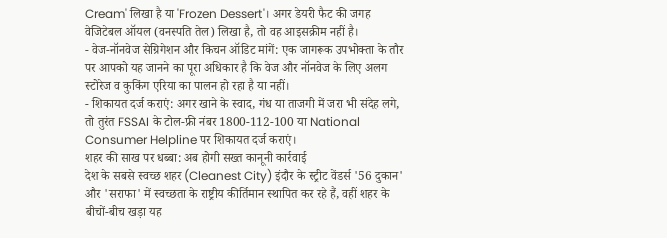Cream' लिखा है या 'Frozen Dessert'। अगर डेयरी फैट की जगह वेजिटेबल ऑयल (वनस्पति तेल) लिखा है, तो वह आइसक्रीम नहीं है।
- वेज-नॉनवेज सेग्रिगेशन और किचन ऑडिट मांगें: एक जागरूक उपभोक्ता के तौर पर आपको यह जानने का पूरा अधिकार है कि वेज और नॉनवेज के लिए अलग स्टोरेज व कुकिंग एरिया का पालन हो रहा है या नहीं।
- शिकायत दर्ज कराएं: अगर खाने के स्वाद, गंध या ताजगी में जरा भी संदेह लगे, तो तुरंत FSSAI के टोल-फ्री नंबर 1800-112-100 या National Consumer Helpline पर शिकायत दर्ज कराएं।
शहर की साख पर धब्बा: अब होगी सख्त कानूनी कार्रवाई
देश के सबसे स्वच्छ शहर (Cleanest City) इंदौर के स्ट्रीट वेंडर्स '56 दुकान' और 'सराफा' में स्वच्छता के राष्ट्रीय कीर्तिमान स्थापित कर रहे हैं, वहीं शहर के बीचों-बीच खड़ा यह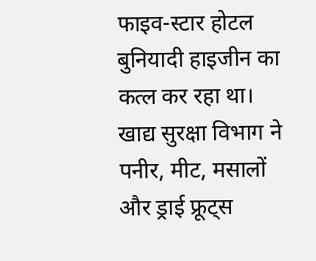फाइव-स्टार होटल बुनियादी हाइजीन का कत्ल कर रहा था।
खाद्य सुरक्षा विभाग ने पनीर, मीट, मसालों और ड्राई फ्रूट्स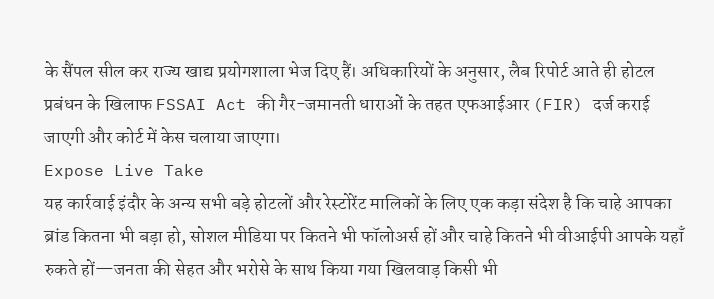के सैंपल सील कर राज्य खाद्य प्रयोगशाला भेज दिए हैं। अधिकारियों के अनुसार, लैब रिपोर्ट आते ही होटल प्रबंधन के खिलाफ FSSAI Act की गैर-जमानती धाराओं के तहत एफआईआर (FIR) दर्ज कराई जाएगी और कोर्ट में केस चलाया जाएगा।
Expose Live Take
यह कार्रवाई इंदौर के अन्य सभी बड़े होटलों और रेस्टोरेंट मालिकों के लिए एक कड़ा संदेश है कि चाहे आपका ब्रांड कितना भी बड़ा हो, सोशल मीडिया पर कितने भी फॉलोअर्स हों और चाहे कितने भी वीआईपी आपके यहाँ रुकते हों—जनता की सेहत और भरोसे के साथ किया गया खिलवाड़ किसी भी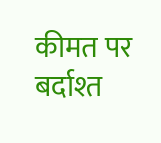कीमत पर बर्दाश्त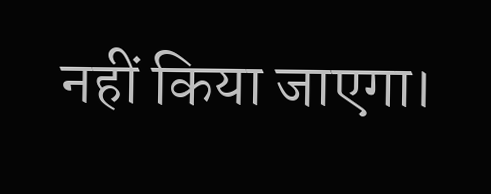नहीं किया जाएगा।